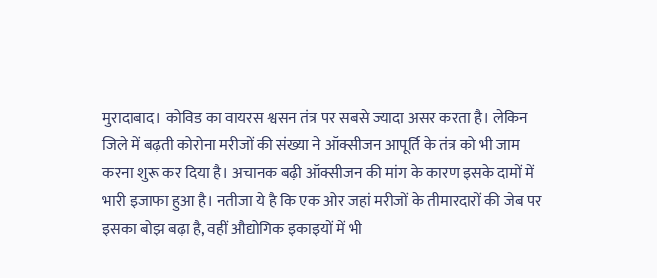मुरादाबाद। कोविड का वायरस श्वसन तंत्र पर सबसे ज्यादा असर करता है। लेकिन जिले में बढ़ती कोरोना मरीजों की संख्या ने ऑक्सीजन आपूर्ति के तंत्र को भी जाम करना शुरू कर दिया है। अचानक बढ़ी ऑक्सीजन की मांग के कारण इसके दामों में भारी इजाफा हुआ है। नतीजा ये है कि एक ओर जहां मरीजों के तीमारदारों की जेब पर इसका बोझ बढ़ा है, वहीं औद्योगिक इकाइयों में भी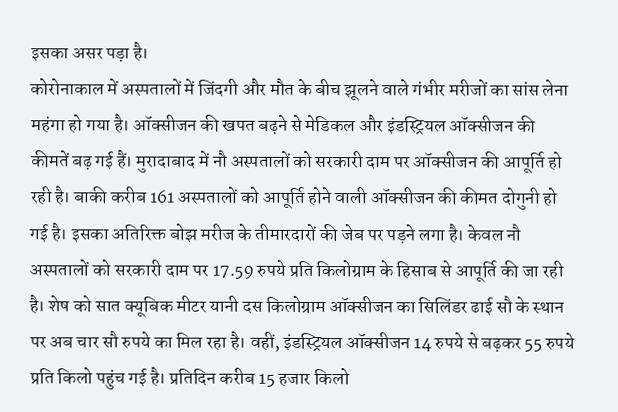इसका असर पड़ा है।
कोरोनाकाल में अस्पतालों में जिंदगी और मौत के बीच झूलने वाले गंभीर मरीजों का सांस लेना महंगा हो गया है। ऑक्सीजन की खपत बढ़ने से मेडिकल और इंडस्ट्रियल ऑक्सीजन की कीमतें बढ़ गई हैं। मुरादाबाद में नौ अस्पतालों को सरकारी दाम पर ऑक्सीजन की आपूर्ति हो रही है। बाकी करीब 161 अस्पतालों को आपूर्ति होने वाली ऑक्सीजन की कीमत दोगुनी हो गई है। इसका अतिरिक्त बोझ मरीज के तीमारदारों की जेब पर पड़ने लगा है। केवल नौ अस्पतालों को सरकारी दाम पर 17.59 रुपये प्रति किलोग्राम के हिसाब से आपूर्ति की जा रही है। शेष को सात क्यूबिक मीटर यानी दस किलोग्राम ऑक्सीजन का सिलिंडर ढाई सौ के स्थान पर अब चार सौ रुपये का मिल रहा है। वहीं, इंडस्ट्रियल ऑक्सीजन 14 रुपये से बढ़कर 55 रुपये प्रति किलो पहुंच गई है। प्रतिदिन करीब 15 हजार किलो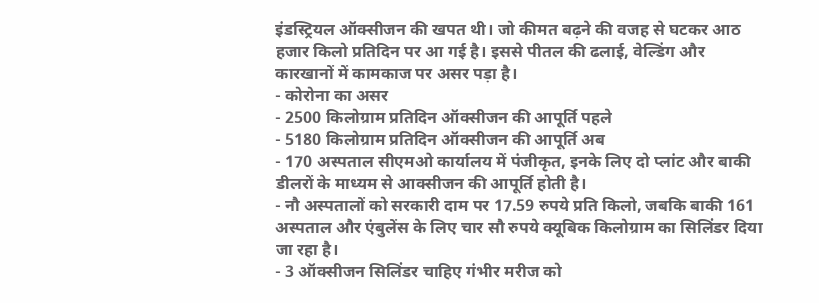इंडस्ट्रियल ऑक्सीजन की खपत थी। जो कीमत बढ़ने की वजह से घटकर आठ हजार किलो प्रतिदिन पर आ गई है। इससे पीतल की ढलाई, वेल्डिंग और कारखानों में कामकाज पर असर पड़ा है।
- कोरोना का असर
- 2500 किलोग्राम प्रतिदिन ऑक्सीजन की आपूर्ति पहले
- 5180 किलोग्राम प्रतिदिन ऑक्सीजन की आपूर्ति अब
- 170 अस्पताल सीएमओ कार्यालय में पंजीकृत, इनके लिए दो प्लांट और बाकी डीलरों के माध्यम से आक्सीजन की आपूर्ति होती है।
- नौ अस्पतालों को सरकारी दाम पर 17.59 रुपये प्रति किलो, जबकि बाकी 161 अस्पताल और एंबुलेंस के लिए चार सौ रुपये क्यूबिक किलोग्राम का सिलिंडर दिया जा रहा है।
- 3 ऑक्सीजन सिलिंडर चाहिए गंभीर मरीज को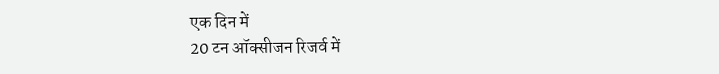एक दिन में
20 टन ऑक्सीजन रिजर्व में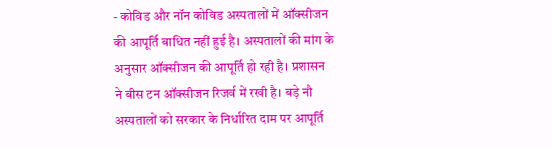- कोविड और नॉन कोविड अस्पतालों में ऑक्सीजन की आपूर्ति बाधित नहीं हुई है। अस्पतालों की मांग के अनुसार ऑक्सीजन की आपूर्ति हो रही है। प्रशासन ने बीस टन ऑक्सीजन रिजर्व में रखी है। बड़े नौ अस्पतालों को सरकार के निर्धारित दाम पर आपूर्ति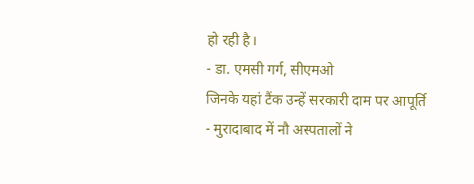हो रही है।
- डा. एमसी गर्ग, सीएमओ
जिनके यहां टैंक उन्हें सरकारी दाम पर आपूर्ति
- मुरादाबाद में नौ अस्पतालों ने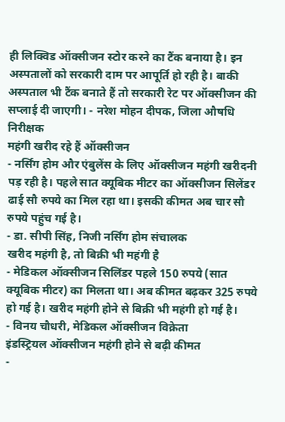ही लिक्विड ऑक्सीजन स्टोर करने का टैंक बनाया है। इन अस्पतालों को सरकारी दाम पर आपूर्ति हो रही है। बाकी अस्पताल भी टैंक बनाते हैं तो सरकारी रेट पर ऑक्सीजन की सप्लाई दी जाएगी। - नरेश मोहन दीपक, जिला औषधि निरीक्षक
महंगी खरीद रहे हैं ऑक्सीजन
- नर्सिंग होम और एंबुलेंस के लिए ऑक्सीजन महंगी खरीदनी पड़ रही है। पहले सात क्यूबिक मीटर का ऑक्सीजन सिलेंडर ढाई सौ रुपये का मिल रहा था। इसकी कीमत अब चार सौ रुपये पहुंच गई है।
- डा. सीपी सिंह, निजी नर्सिंग होम संचालक
खरीद महंगी है, तो बिक्री भी महंगी है
- मेडिकल ऑक्सीजन सिलिंडर पहले 150 रुपये (सात क्यूबिक मीटर) का मिलता था। अब कीमत बढ़कर 325 रुपये हो गई है। खरीद महंगी होने से बिक्री भी महंगी हो गई है।
- विनय चौधरी, मेडिकल ऑक्सीजन विक्रेता
इंडस्ट्रियल ऑक्सीजन महंगी होने से बढ़ी कीमत
-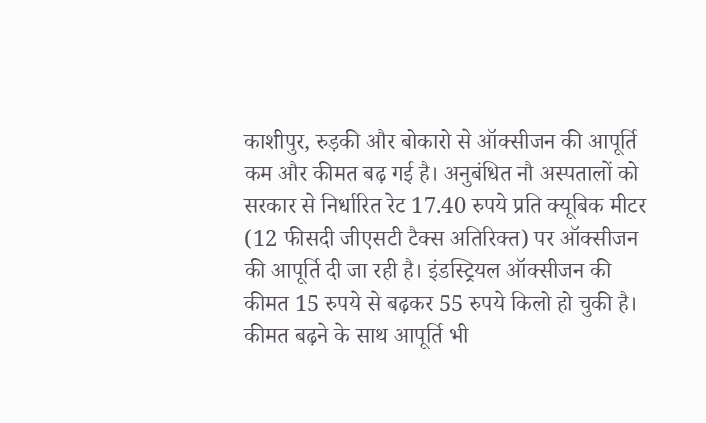काशीपुर, रुड़की और बोकारो से ऑक्सीजन की आपूर्ति कम और कीमत बढ़ गई है। अनुबंधित नौ अस्पतालों को सरकार से निर्धारित रेट 17.40 रुपये प्रति क्यूबिक मीटर (12 फीसदी जीएसटी टैक्स अतिरिक्त) पर ऑक्सीजन की आपूर्ति दी जा रही है। इंडस्ट्रियल ऑक्सीजन की कीमत 15 रुपये से बढ़कर 55 रुपये किलो हो चुकी है। कीमत बढ़ने के साथ आपूर्ति भी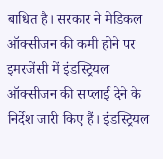बाधित है। सरकार ने मेडिकल ऑक्सीजन की कमी होने पर इमरजेंसी में इंडस्ट्रियल ऑक्सीजन की सप्लाई देने के निर्देश जारी किए हैं। इंडस्ट्रियल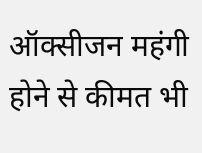ऑक्सीजन महंगी होने से कीमत भी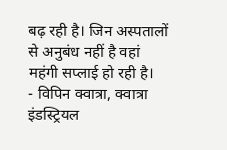बढ़ रही है। जिन अस्पतालों से अनुबंध नहीं है वहां महंगी सप्लाई हो रही है।
- विपिन क्वात्रा, क्वात्रा इंडस्ट्रियल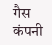गैस कंपनी